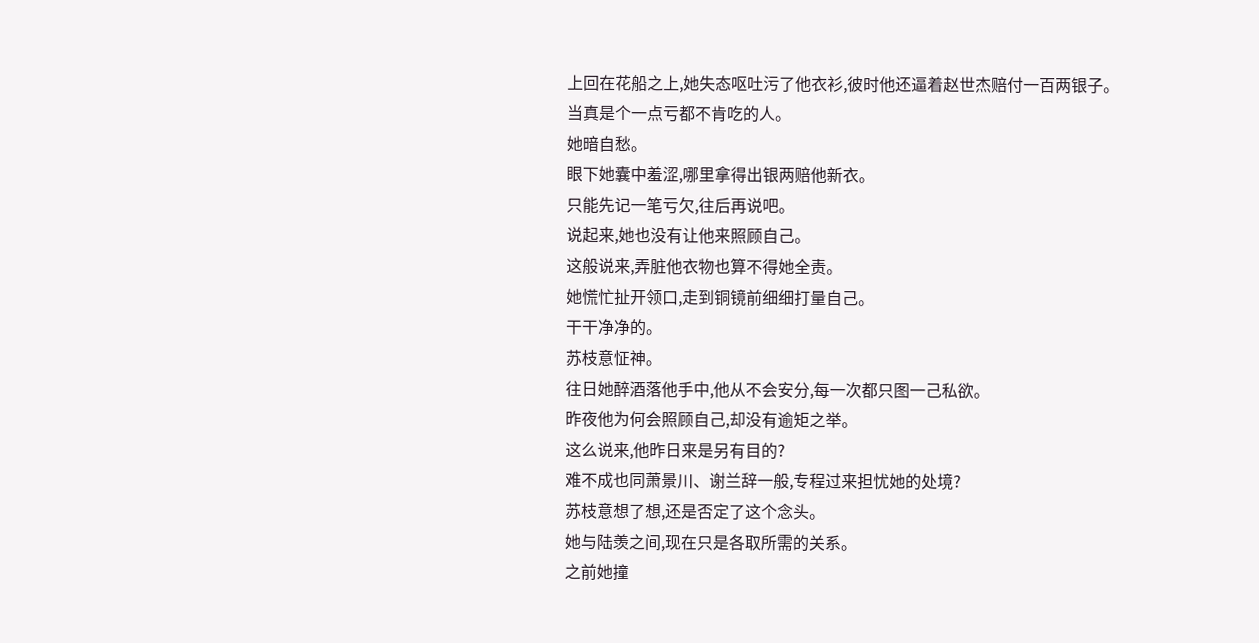上回在花船之上,她失态呕吐污了他衣衫,彼时他还逼着赵世杰赔付一百两银子。
当真是个一点亏都不肯吃的人。
她暗自愁。
眼下她囊中羞涩,哪里拿得出银两赔他新衣。
只能先记一笔亏欠,往后再说吧。
说起来,她也没有让他来照顾自己。
这般说来,弄脏他衣物也算不得她全责。
她慌忙扯开领口,走到铜镜前细细打量自己。
干干净净的。
苏枝意怔神。
往日她醉酒落他手中,他从不会安分,每一次都只图一己私欲。
昨夜他为何会照顾自己,却没有逾矩之举。
这么说来,他昨日来是另有目的?
难不成也同萧景川、谢兰辞一般,专程过来担忧她的处境?
苏枝意想了想,还是否定了这个念头。
她与陆羡之间,现在只是各取所需的关系。
之前她撞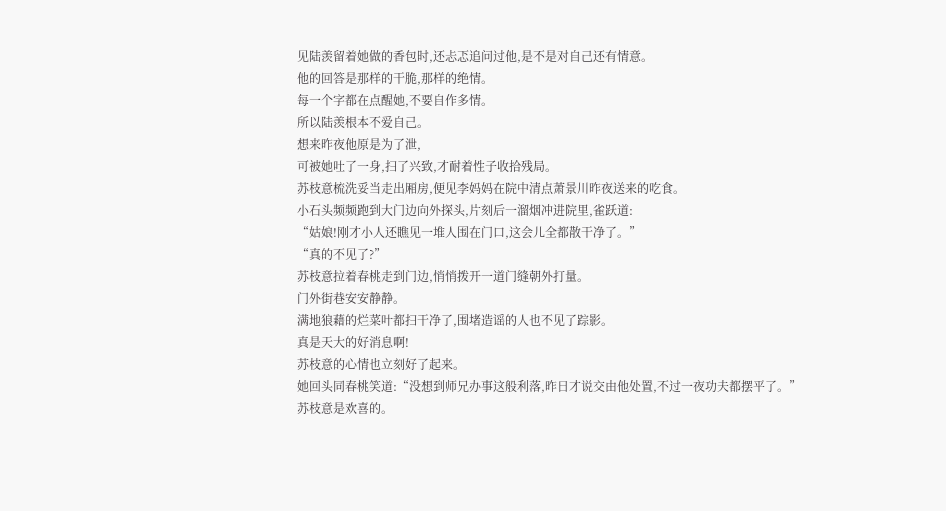见陆羡留着她做的香包时,还忐忑追问过他,是不是对自己还有情意。
他的回答是那样的干脆,那样的绝情。
每一个字都在点醒她,不要自作多情。
所以陆羡根本不爱自己。
想来昨夜他原是为了泄,
可被她吐了一身,扫了兴致,才耐着性子收拾残局。
苏枝意梳洗妥当走出厢房,便见李妈妈在院中清点萧景川昨夜送来的吃食。
小石头频频跑到大门边向外探头,片刻后一溜烟冲进院里,雀跃道:
“姑娘!刚才小人还瞧见一堆人围在门口,这会儿全都散干净了。”
“真的不见了?”
苏枝意拉着春桃走到门边,悄悄拨开一道门缝朝外打量。
门外街巷安安静静。
满地狼藉的烂菜叶都扫干净了,围堵造谣的人也不见了踪影。
真是天大的好消息啊!
苏枝意的心情也立刻好了起来。
她回头同春桃笑道:“没想到师兄办事这般利落,昨日才说交由他处置,不过一夜功夫都摆平了。”
苏枝意是欢喜的。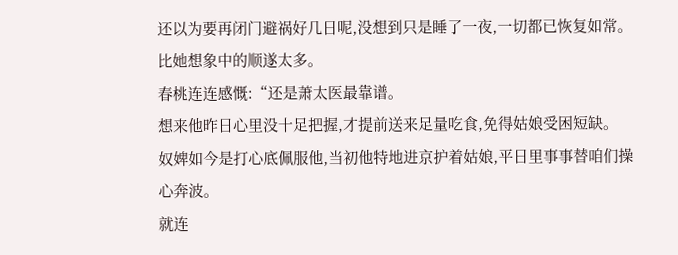还以为要再闭门避祸好几日呢,没想到只是睡了一夜,一切都已恢复如常。
比她想象中的顺遂太多。
春桃连连感慨:“还是萧太医最靠谱。
想来他昨日心里没十足把握,才提前送来足量吃食,免得姑娘受困短缺。
奴婢如今是打心底佩服他,当初他特地进京护着姑娘,平日里事事替咱们操心奔波。
就连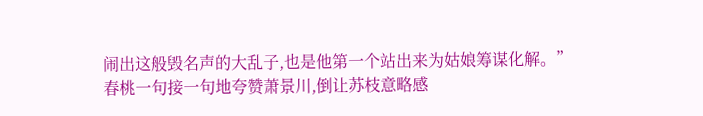闹出这般毁名声的大乱子,也是他第一个站出来为姑娘筹谋化解。”
春桃一句接一句地夸赞萧景川,倒让苏枝意略感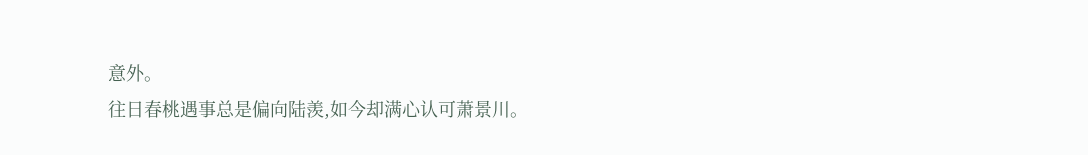意外。
往日春桃遇事总是偏向陆羡,如今却满心认可萧景川。